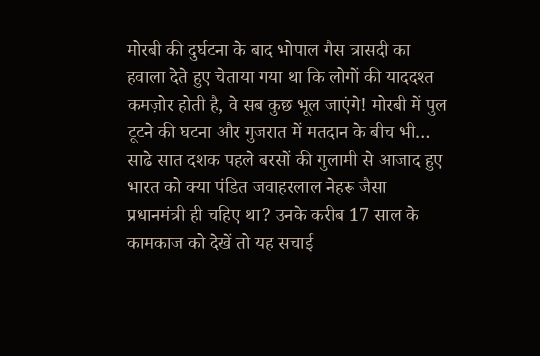मोरबी की दुर्घटना के बाद भोपाल गैस त्रासदी का हवाला देते हुए चेताया गया था कि लोगों की याददश्त कमज़ोर होती है, वे सब कुछ भूल जाएंगे! मोरबी में पुल टूटने की घटना और गुजरात में मतदान के बीच भी…
साढे सात दशक पहले बरसों की गुलामी से आजाद हुए भारत को क्या पंडित जवाहरलाल नेहरू जैसा प्रधानमंत्री ही चहिए था? उनके करीब 17 साल के कामकाज को देखें तो यह सचाई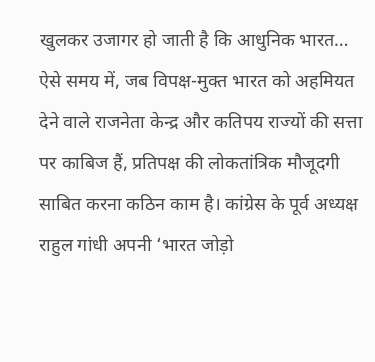खुलकर उजागर हो जाती है कि आधुनिक भारत…
ऐसे समय में, जब विपक्ष-मुक्त भारत को अहमियत देने वाले राजनेता केन्द्र और कतिपय राज्यों की सत्ता पर काबिज हैं, प्रतिपक्ष की लोकतांत्रिक मौजूदगी साबित करना कठिन काम है। कांग्रेस के पूर्व अध्यक्ष राहुल गांधी अपनी ‘भारत जोड़ो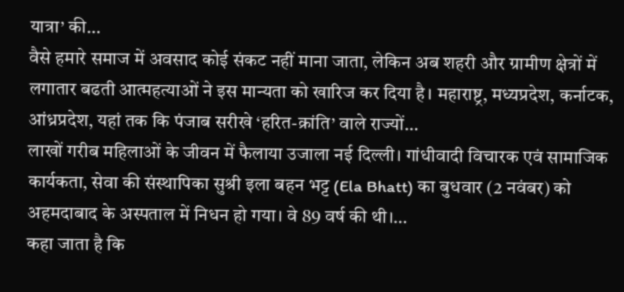यात्रा’ की…
वैसे हमारे समाज में अवसाद कोई संकट नहीं माना जाता, लेकिन अब शहरी और ग्रामीण क्षेत्रों में लगातार बढती आत्महत्याओं ने इस मान्यता को खारिज कर दिया है। महाराष्ट्र, मध्यप्रदेश, कर्नाटक, आंध्रप्रदेश, यहां तक कि पंजाब सरीखे ‘हरित-क्रांति’ वाले राज्यों…
लाखों गरीब महिलाओं के जीवन में फैलाया उजाला नई दिल्ली। गांधीवादी विचारक एवं सामाजिक कार्यकता, सेवा की संस्थापिका सुश्री इला बहन भट्ट (Ela Bhatt) का बुधवार (2 नवंबर) को अहमदाबाद के अस्पताल में निधन हो गया। वे 89 वर्ष की थी।…
कहा जाता है कि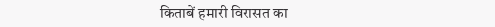किताबें हमारी विरासत का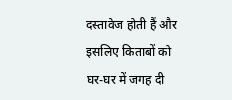दस्तावेज होती हैं और इसलिए किताबों को घर-घर में जगह दी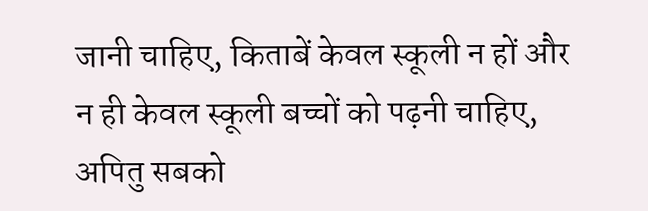जानी चाहिए, किताबें केवल स्कूली न हों और न ही केवल स्कूली बच्चों को पढ़नी चाहिए, अपितु सबको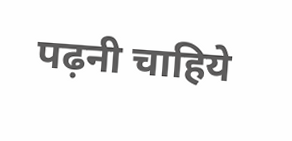पढ़नी चाहिये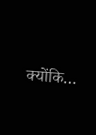क्योंकि…